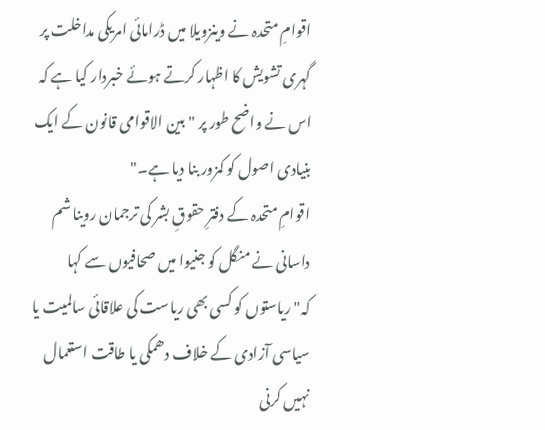اقوامِ متحدہ نے وینزویلا میں ڈرامائی امریکی مداخلت پر گہری تشویش کا اظہار کرتے ہوئے خبردار کیا ہے کہ اس نے واضح طور پر "بین الاقوامی قانون کے ایک بنیادی اصول کو کمزور بنا دیا ہے۔"
اقوامِ متحدہ کے دفترِ حقوقِ بشر کی ترجمان روینا شم داسانی نے منگل کو جنیوا میں صحافیوں سے کہا کہ"ریاستوں کو کسی بھی ریاست کی علاقائی سالمیت یا سیاسی آزادی کے خلاف دھمکی یا طاقت استعمال نہیں کرنی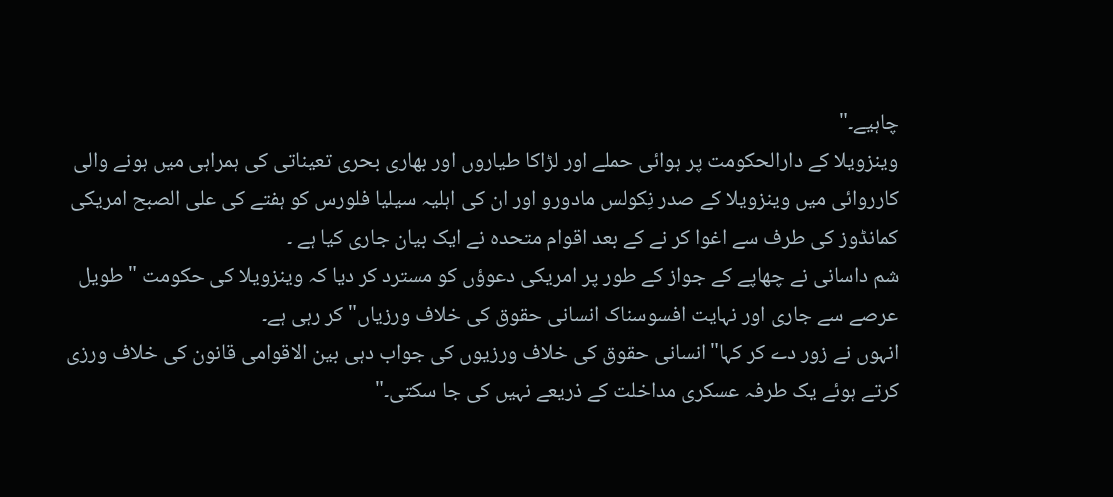چاہیے۔"
وینزویلا کے دارالحکومت پر ہوائی حملے اور لڑاکا طیاروں اور بھاری بحری تعیناتی کی ہمراہی میں ہونے والی کارروائی میں وینزویلا کے صدر نِکولس مادورو اور ان کی اہلیہ سیلیا فلورس کو ہفتے کی علی الصبح امریکی کمانڈوز کی طرف سے اغوا کر نے کے بعد اقوام متحدہ نے ایک بیان جاری کیا ہے ۔
شم داسانی نے چھاپے کے جواز کے طور پر امریکی دعوؤں کو مسترد کر دیا کہ وینزویلا کی حکومت "طویل عرصے سے جاری اور نہایت افسوسناک انسانی حقوق کی خلاف ورزیاں" کر رہی ہے۔
انہوں نے زور دے کر کہا"انسانی حقوق کی خلاف ورزیوں کی جواب دہی بین الاقوامی قانون کی خلاف ورزی کرتے ہوئے یک طرفہ عسکری مداخلت کے ذریعے نہیں کی جا سکتی۔"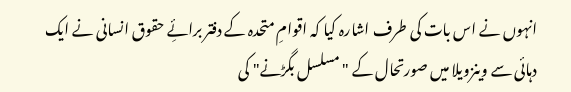انہوں نے اس بات کی طرف اشارہ کیا کہ اقوامِ متحدہ کے دفتر برائِے حقوق انسانی نے ایک دہائی سے وینزویلا میں صورتحال کے "مسلسل بگڑنے" کی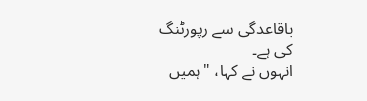باقاعدگی سے رپورٹنگ کی ہے۔
انہوں نے کہا، "ہمیں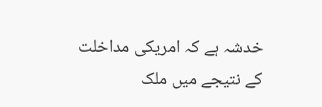خدشہ ہے کہ امریکی مداخلت کے نتیجے میں ملک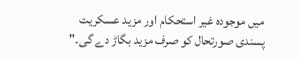میں موجودہ غیر استحکام اور مزید عسکریت پسندی صورتحال کو صرف مزید بگاڑ دے گی۔"